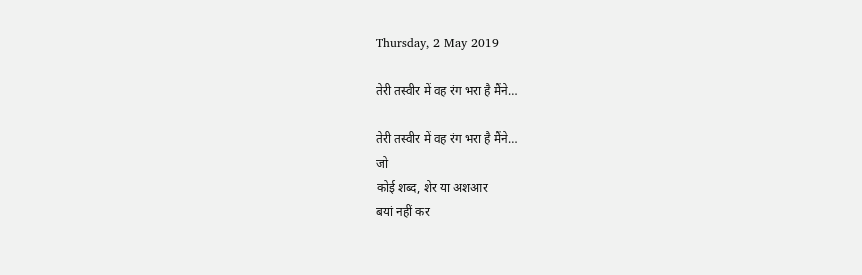Thursday, 2 May 2019

तेरी तस्वीर में वह रंग भरा है मैंने…

तेरी तस्वीर में वह रंग भरा है मैंने…
जो
कोई शब्द, शेर या अशआर
बयां नहीं कर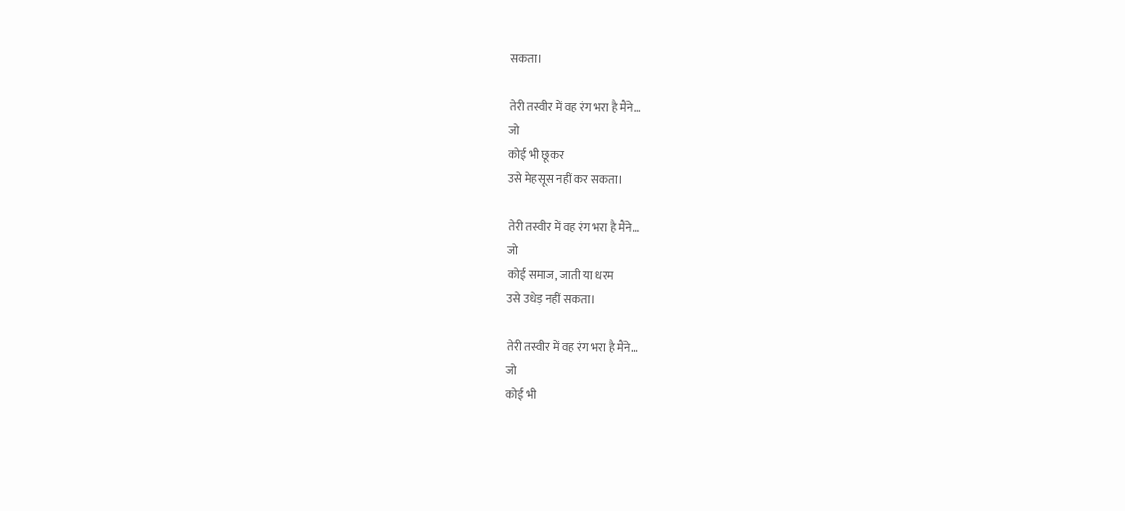सकता।

तेरी तस्वीर में वह रंग भरा है मैंने…
जो
कोई भी छूकर
उसे मेहसूस नहीं कर सकता।

तेरी तस्वीर में वह रंग भरा है मैंने…
जो
कोई समाज, जाती या धरम
उसे उधेड़ नहीं सकता।

तेरी तस्वीर में वह रंग भरा है मैंने…
जो
कोई भी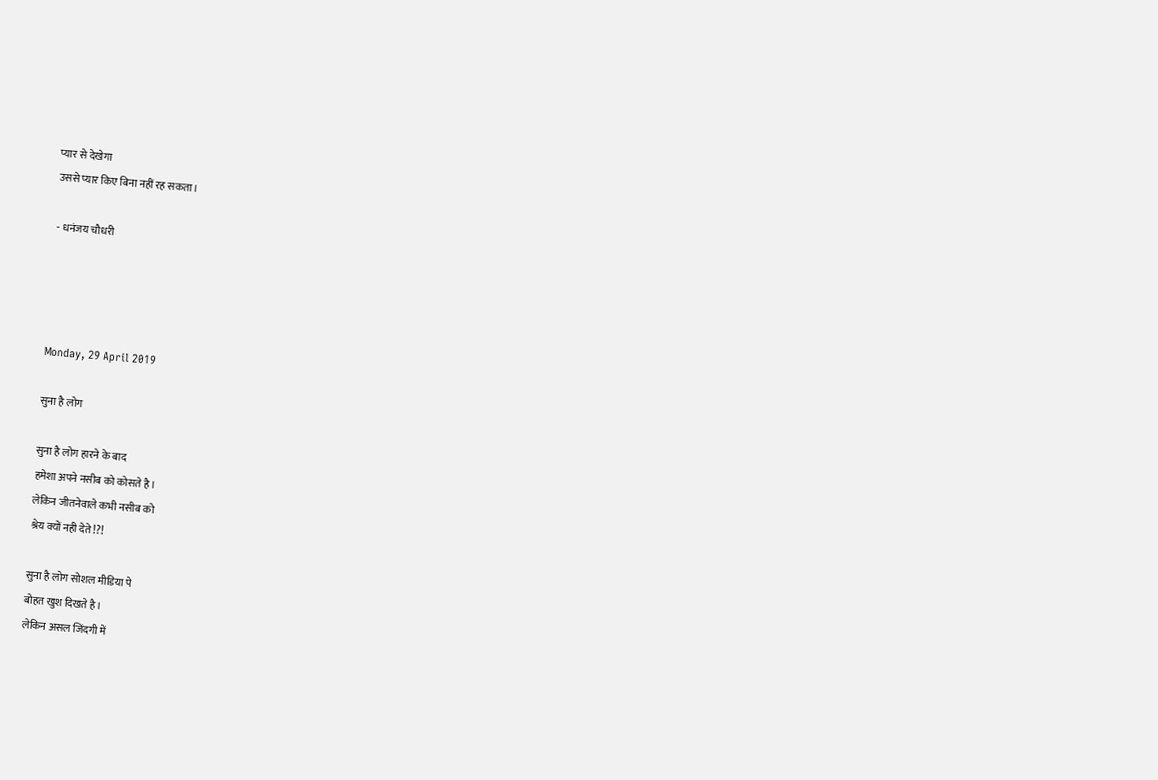प्यार से देखेगा
उससे प्यार किए बिना नहीं रह सकता।

 - धनंजय चौधरी




Monday, 29 April 2019

सुना है लोग

सुना है लोग हारने के बाद
हमेशा अपने नसीब को कोसते है।
लेकिन जीतनेवाले कभी नसीब को
श्रेय क्यों नही देते!?!

सुना है लोग सोशल मीडिया पे
बोहत खुश दिखते है।
लेकिन असल जिंदगी में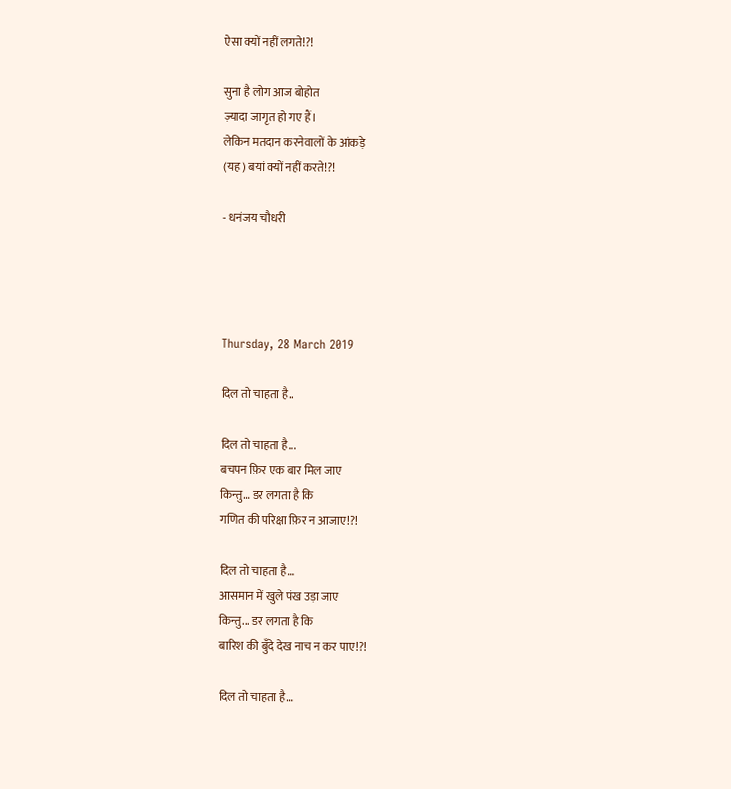ऐसा क्यों नहीं लगते!?!

सुना है लोग आज बोहोत
ज़्यादा जागृत हो गए हैं।
लेकिन मतदान करनेवालों के आंकड़े
(यह) बयां क्यों नहीं करते!?!

- धनंजय चौधरी




Thursday, 28 March 2019

दिल तो चाहता है..

दिल तो चाहता है...
बचपन फ़िर एक बार मिल जाए
किन्तु… डर लगता है कि
गणित की परिक्षा फ़िर न आजाए!?!

दिल तो चाहता है…
आसमान में खुले पंख उड़ा जाए
किन्तु... डर लगता है कि
बारिश की बुँदे देख नाच न कर पाए!?!

दिल तो चाहता है…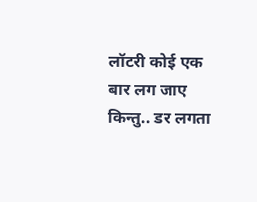लॉटरी कोई एक बार लग जाए
किन्तु.. डर लगता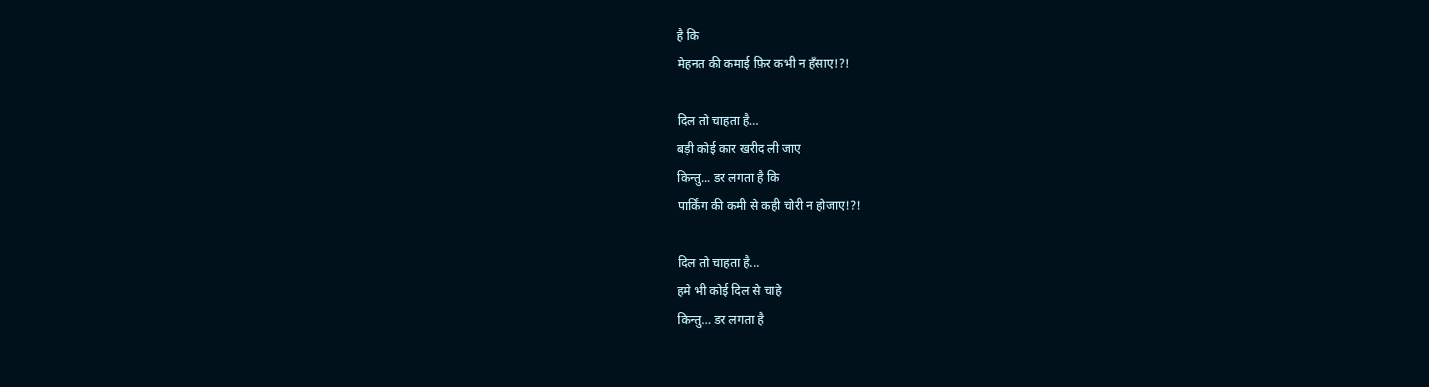है कि
मेहनत की कमाई फ़िर कभी न हँसाए!?!

दिल तो चाहता है…
बड़ी कोई कार खरीद ली जाए
किन्तु... डर लगता है कि
पार्किंग की कमी से कही चोरी न होजाए!?!

दिल तो चाहता है...
हमे भी कोई दिल से चाहे
किन्तु… डर लगता है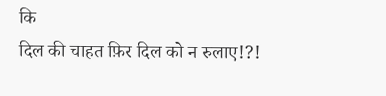कि
दिल की चाहत फ़िर दिल को न रुलाए!?!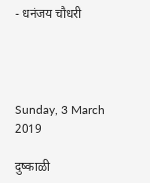- धनंजय चौधरी




Sunday, 3 March 2019

दुष्काळी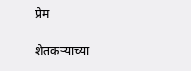प्रेम

शेतकऱ्याच्या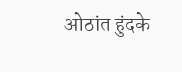ओठांत हुंदके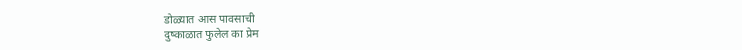डोळ्यात आस पावसाची
दुष्काळात फुलेल का प्रेम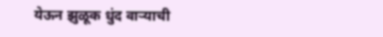येऊन झुळूक धुंद वाऱ्याची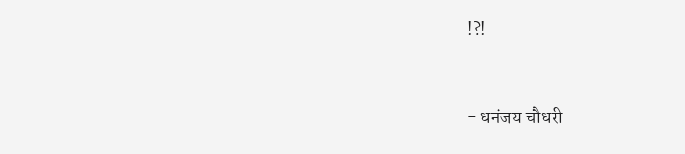!?!


- धनंजय चौधरी